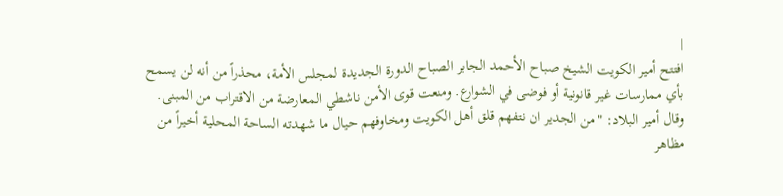|
افتتح أمير الكويت الشيخ صباح الأحمد الجابر الصباح الدورة الجديدة لمجلس الأمة، محذراً من أنه لن يسمح بأي ممارسات غير قانونية أو فوضى في الشوارع. ومنعت قوى الأمن ناشطي المعارضة من الاقتراب من المبنى.
وقال أمير البلاد: "من الجدير ان نتفهم قلق أهل الكويت ومخاوفهم حيال ما شهدته الساحة المحلية أخيراً من مظاهر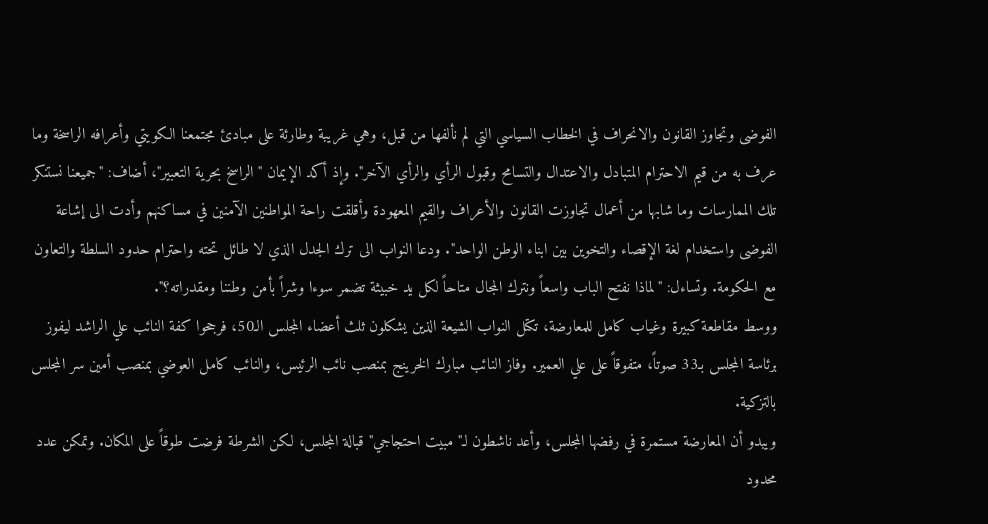الفوضى وتجاوز القانون والانحراف في الخطاب السياسي التي لم نألفها من قبل، وهي غريبة وطارئة على مبادئ مجتمعنا الكويتي وأعرافه الراسخة وما عرف به من قيم الاحترام المتبادل والاعتدال والتسامح وقبول الرأي والرأي الآخر". وإذ أكد الإيمان "الراسخ بحرية التعبير"، أضاف: "جميعنا نستنكر تلك الممارسات وما شابها من أعمال تجاوزت القانون والأعراف والقيم المعهودة وأقلقت راحة المواطنين الآمنين في مساكنهم وأدت الى إشاعة الفوضى واستخدام لغة الإقصاء والتخوين بين ابناء الوطن الواحد". ودعا النواب الى ترك الجدل الذي لا طائل تحته واحترام حدود السلطة والتعاون مع الحكومة. وتساءل: "لماذا نفتح الباب واسعاً ونترك المجال متاحاً لكل يد خبيثة تضمر سوءا وشراً بأمن وطننا ومقدراته؟".
ووسط مقاطعة كبيرة وغياب كامل للمعارضة، تكتل النواب الشيعة الذين يشكلون ثلث أعضاء المجلس الـ50، فرجحوا كفة النائب علي الراشد ليفوز برئاسة المجلس بـ33 صوتاً، متفوقاً على علي العمير. وفاز النائب مبارك الخرينج بمنصب نائب الرئيس، والنائب كامل العوضي بمنصب أمين سر المجلس بالتزكية.
ويبدو أن المعارضة مستمرة في رفضها المجلس، وأعد ناشطون لـ"مبيت احتجاجي" قبالة المجلس، لكن الشرطة فرضت طوقاً على المكان. وتمكن عدد محدود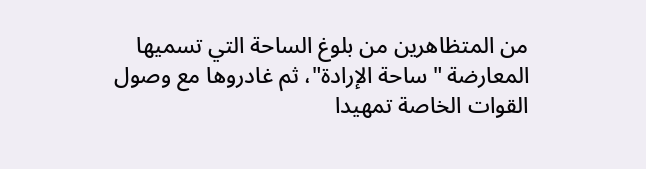من المتظاهرين من بلوغ الساحة التي تسميها المعارضة "ساحة الإرادة"، ثم غادروها مع وصول القوات الخاصة تمهيدا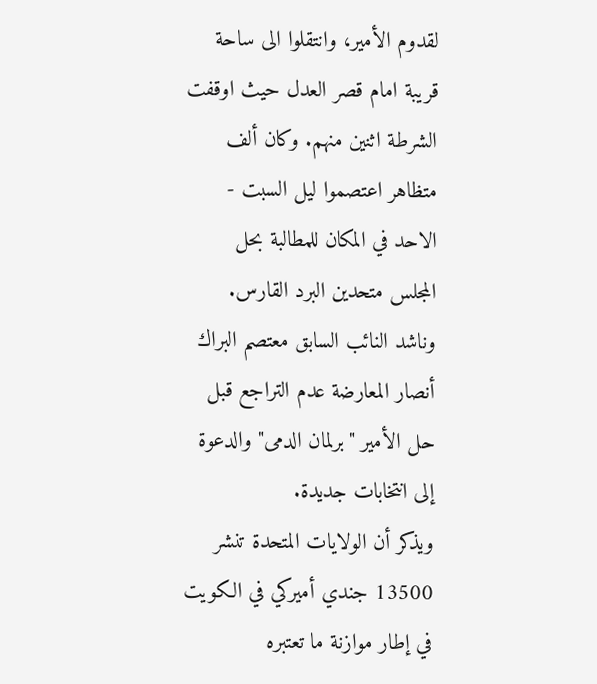لقدوم الأمير، وانتقلوا الى ساحة قريبة امام قصر العدل حيث اوقفت الشرطة اثنين منهم. وكان ألف متظاهر اعتصموا ليل السبت - الاحد في المكان للمطالبة بحل المجلس متحدين البرد القارس. وناشد النائب السابق معتصم البراك أنصار المعارضة عدم التراجع قبل حل الأمير "برلمان الدمى" والدعوة إلى انتخابات جديدة.
ويذكر أن الولايات المتحدة تنشر 13500 جندي أميركي في الكويت في إطار موازنة ما تعتبره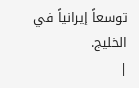توسعاً إيرانياً في الخليج.
|